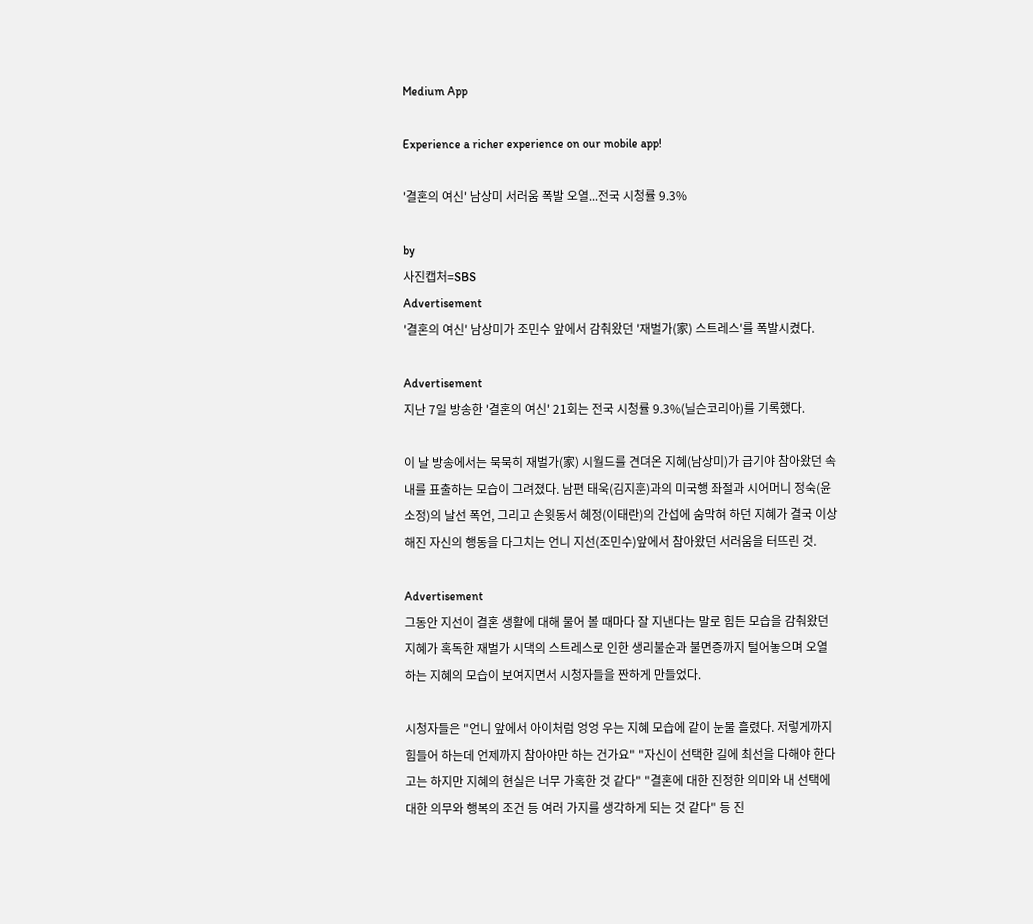Medium App

Experience a richer experience on our mobile app!

'결혼의 여신' 남상미 서러움 폭발 오열...전국 시청률 9.3%

by
사진캡처=SBS
Advertisement
'결혼의 여신' 남상미가 조민수 앞에서 감춰왔던 '재벌가(家) 스트레스'를 폭발시켰다.

Advertisement
지난 7일 방송한 '결혼의 여신' 21회는 전국 시청률 9.3%(닐슨코리아)를 기록했다.

이 날 방송에서는 묵묵히 재벌가(家) 시월드를 견뎌온 지혜(남상미)가 급기야 참아왔던 속내를 표출하는 모습이 그려졌다. 남편 태욱(김지훈)과의 미국행 좌절과 시어머니 정숙(윤소정)의 날선 폭언, 그리고 손윗동서 혜정(이태란)의 간섭에 숨막혀 하던 지혜가 결국 이상해진 자신의 행동을 다그치는 언니 지선(조민수)앞에서 참아왔던 서러움을 터뜨린 것.

Advertisement
그동안 지선이 결혼 생활에 대해 물어 볼 때마다 잘 지낸다는 말로 힘든 모습을 감춰왔던 지혜가 혹독한 재벌가 시댁의 스트레스로 인한 생리불순과 불면증까지 털어놓으며 오열하는 지혜의 모습이 보여지면서 시청자들을 짠하게 만들었다.

시청자들은 "언니 앞에서 아이처럼 엉엉 우는 지혜 모습에 같이 눈물 흘렸다. 저렇게까지 힘들어 하는데 언제까지 참아야만 하는 건가요" "자신이 선택한 길에 최선을 다해야 한다고는 하지만 지혜의 현실은 너무 가혹한 것 같다" "결혼에 대한 진정한 의미와 내 선택에 대한 의무와 행복의 조건 등 여러 가지를 생각하게 되는 것 같다" 등 진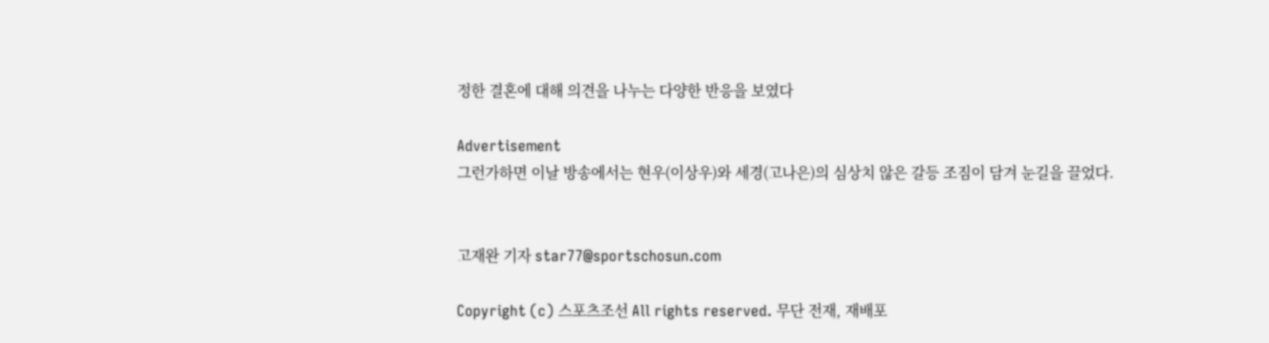정한 결혼에 대해 의견을 나누는 다양한 반응을 보였다

Advertisement
그런가하면 이날 방송에서는 현우(이상우)와 세경(고나은)의 심상치 않은 갈등 조짐이 담겨 눈길을 끌었다.


고재완 기자 star77@sportschosun.com

Copyright (c) 스포츠조선 All rights reserved. 무단 전재, 재배포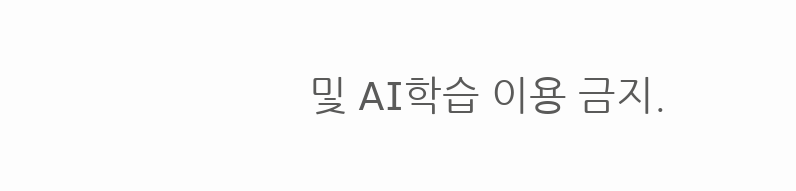및 AI학습 이용 금지.